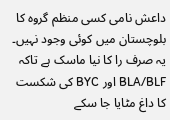داعش نامی کسی منظم گروہ کا بلوچستان میں کوئی وجود نہیں۔ یہ صرف را کا نیا ماسک ہے تاکہ BLA/BLF اور BYC کی شکست کا داغ مٹایا جا سکے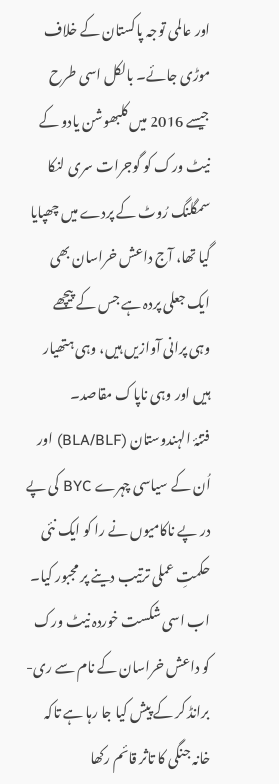اور عالمی توجہ پاکستان کے خلاف موڑی جائے۔ بالکل اسی طرح جیسے 2016 میں کلبھوشن یادو کے نیٹ ورک کو گوجرات سری لنکا سمگلنگ رُوٹ کے پردے میں چھپایا گیا تھا، آج داعش خراسان بھی ایک جعلی پردہ ہے جس کے پیچھے وہی پرانی آوازیں ہیں، وہی ہتھیار ہیں اور وہی ناپاک مقاصد۔
فتنۂ الہندوستان (BLA/BLF) اور اُن کے سیاسی چہرے BYC کی پے در پے ناکامیوں نے را کو ایک نئی حکمتِ عملی ترتیب دینے پر مجبور کیا۔ اب اسی شکست خوردہ نیٹ ورک کو داعش خراسان کے نام سے ری-برانڈ کر کے پیش کیا جا رہا ہے تاکہ خانہ جنگی کا تاثر قائم رکھا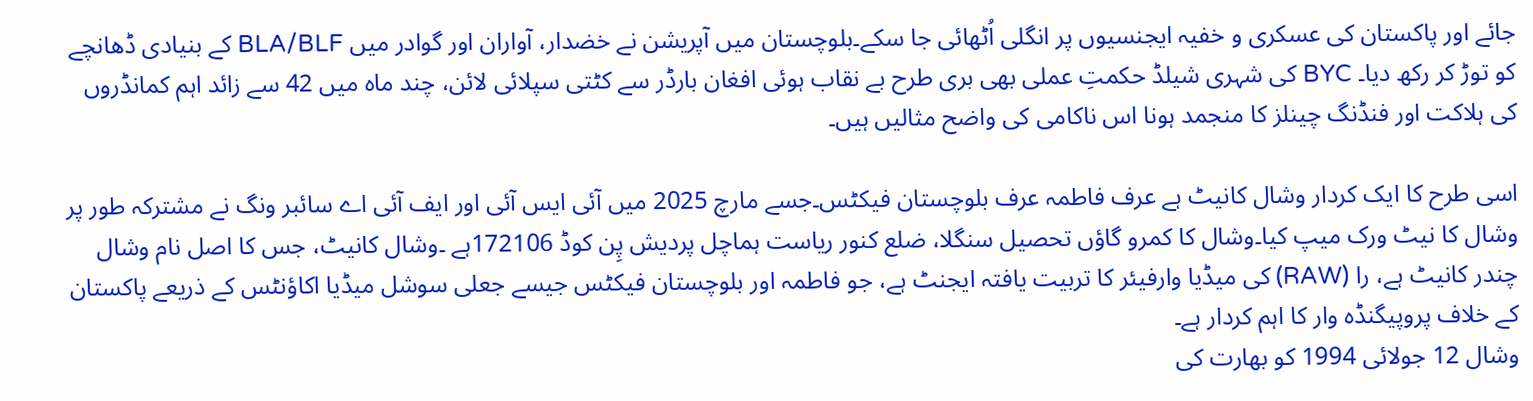جائے اور پاکستان کی عسکری و خفیہ ایجنسیوں پر انگلی اُٹھائی جا سکے۔بلوچستان میں آپریشن نے خضدار، آواران اور گوادر میں BLA/BLF کے بنیادی ڈھانچے کو توڑ کر رکھ دیا۔ BYC کی شہری شیلڈ حکمتِ عملی بھی بری طرح بے نقاب ہوئی افغان بارڈر سے کٹتی سپلائی لائن، چند ماہ میں 42 سے زائد اہم کمانڈروں کی ہلاکت اور فنڈنگ چینلز کا منجمد ہونا اس ناکامی کی واضح مثالیں ہیں۔

اسی طرح کا ایک کردار وشال کانیٹ ہے عرف فاطمہ عرف بلوچستان فیکٹس۔جسے مارچ 2025 میں آئی ایس آئی اور ایف آئی اے سائبر ونگ نے مشترکہ طور پر وشال کا نیٹ ورک میپ کیا۔وشال کا کمرو گاؤں تحصیل سنگلا، ضلع کنور ریاست ہماچل پردیش پِن کوڈ 172106ہے ۔وشال کانیٹ، جس کا اصل نام وشال چندر کانیٹ ہے، را (RAW) کی میڈیا وارفیئر کا تربیت یافتہ ایجنٹ ہے، جو فاطمہ اور بلوچستان فیکٹس جیسے جعلی سوشل میڈیا اکاؤنٹس کے ذریعے پاکستان کے خلاف پروپیگنڈہ وار کا اہم کردار ہے۔
وشال 12 جولائی 1994 کو بھارت کی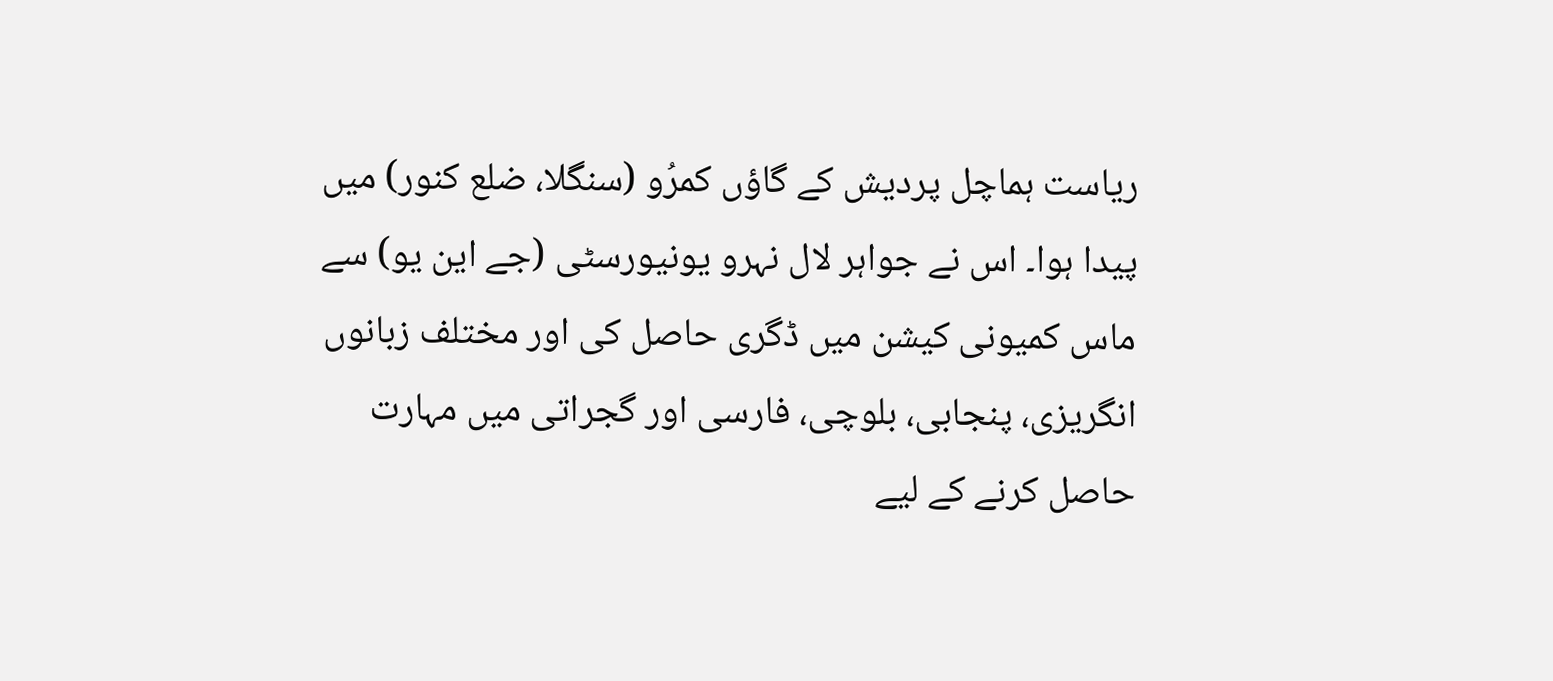ریاست ہماچل پردیش کے گاؤں کمرُو (سنگلا، ضلع کنور) میں پیدا ہوا۔ اس نے جواہر لال نہرو یونیورسٹی (جے این یو) سے ماس کمیونی کیشن میں ڈگری حاصل کی اور مختلف زبانوں انگریزی، پنجابی، بلوچی، فارسی اور گجراتی میں مہارت حاصل کرنے کے لیے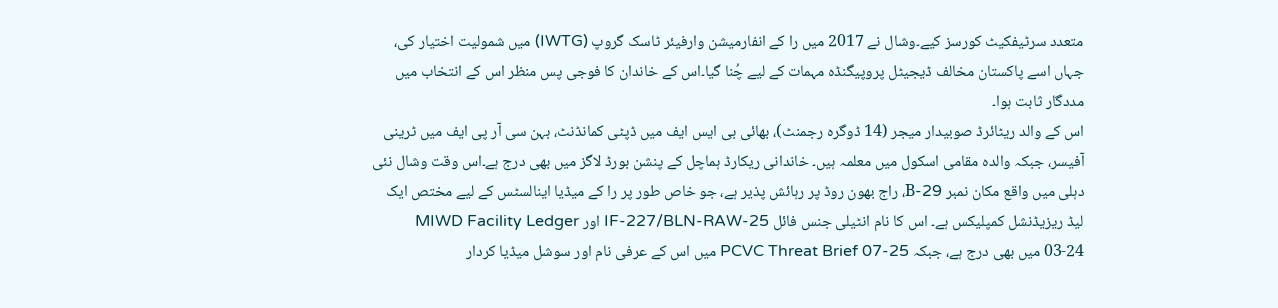متعدد سرٹیفکیٹ کورسز کیے۔وشال نے 2017 میں را کے انفارمیشن وارفیئر ٹاسک گروپ (IWTG) میں شمولیت اختیار کی، جہاں اسے پاکستان مخالف ڈیجیٹل پروپیگنڈہ مہمات کے لیے چُنا گیا۔اس کے خاندان کا فوجی پس منظر اس کے انتخاب میں مددگار ثابت ہوا۔
اس کے والد ریٹائرڈ صوبیدار میجر (14 ڈوگرہ رجمنٹ)، بھائی بی ایس ایف میں ڈپٹی کمانڈنٹ، بہن سی آر پی ایف میں ٹرینی آفیسر، جبکہ والدہ مقامی اسکول میں معلمہ ہیں۔ خاندانی ریکارڈ ہماچل کے پنشن بورڈ لاگز میں بھی درج ہے۔اس وقت وشال نئی دہلی میں واقع مکان نمبر 29-B، راج بھون روڈ پر رہائش پذیر ہے، جو خاص طور پر را کے میڈیا اینالسٹس کے لیے مختص ایک لیڈ ریزیڈنشل کمپلیکس ہے۔ اس کا نام انٹیلی جنس فائل IF-227/BLN-RAW-25 اور MIWD Facility Ledger 03-24 میں بھی درج ہے، جبکہ PCVC Threat Brief 07-25 میں اس کے عرفی نام اور سوشل میڈیا کردار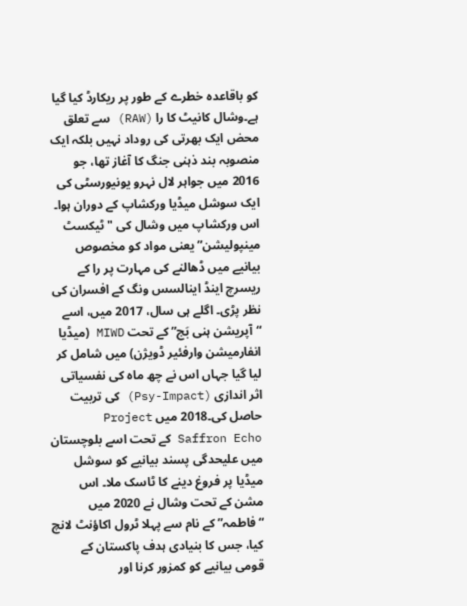کو باقاعدہ خطرے کے طور پر ریکارڈ کیا گیا ہے۔وشال کانیٹ کا را (RAW) سے تعلق محض ایک بھرتی کی روداد نہیں بلکہ ایک منصوبہ بند ذہنی جنگ کا آغاز تھا، جو 2016 میں جواہر لال نہرو یونیورسٹی کی ایک سوشل میڈیا ورکشاپ کے دوران ہوا۔
اس ورکشاپ میں وشال کی "ٹیکسٹ مینپولیشن” یعنی مواد کو مخصوص بیانیے میں ڈھالنے کی مہارت پر را کے ریسرچ اینڈ اینالسس ونگ کے افسران کی نظر پڑی۔ اگلے ہی سال، 2017 میں، اسے “آپریشن ہنی بَج” کے تحت MIWD (میڈیا انفارمیشن وارفئیر ڈویژن) میں شامل کر لیا گیا جہاں اس نے چھ ماہ کی نفسیاتی اثر اندازی (Psy-Impact) کی تربیت حاصل کی۔2018 میں Project Saffron Echo کے تحت اسے بلوچستان میں علیحدگی پسند بیانیے کو سوشل میڈیا پر فروغ دینے کا ٹاسک ملا۔ اس مشن کے تحت وشال نے 2020 میں “فاطمہ” کے نام سے پہلا ٹرول اکاؤنٹ لانچ کیا، جس کا بنیادی ہدف پاکستان کے قومی بیانیے کو کمزور کرنا اور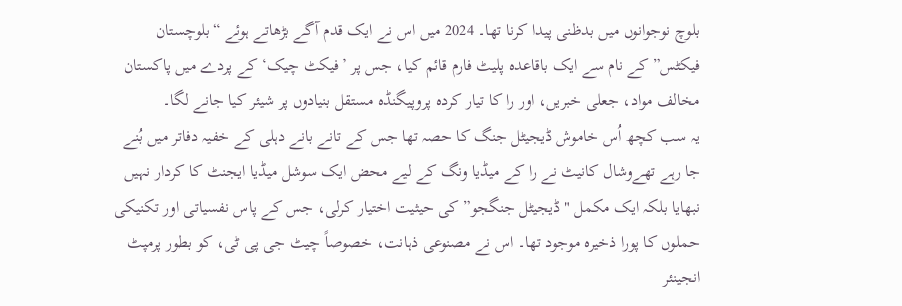بلوچ نوجوانوں میں بدظنی پیدا کرنا تھا۔ 2024 میں اس نے ایک قدم آگے بڑھاتے ہوئے “بلوچستان فیکٹس” کے نام سے ایک باقاعدہ پلیٹ فارم قائم کیا، جس پر ’فیکٹ چیک‘ کے پردے میں پاکستان مخالف مواد، جعلی خبریں، اور را کا تیار کردہ پروپیگنڈہ مستقل بنیادوں پر شیئر کیا جانے لگا۔
یہ سب کچھ اُس خاموش ڈیجیٹل جنگ کا حصہ تھا جس کے تانے بانے دہلی کے خفیہ دفاتر میں بُنے جا رہے تھےوشال کانیٹ نے را کے میڈیا ونگ کے لیے محض ایک سوشل میڈیا ایجنٹ کا کردار نہیں نبھایا بلکہ ایک مکمل "ڈیجیٹل جنگجو” کی حیثیت اختیار کرلی، جس کے پاس نفسیاتی اور تکنیکی حملوں کا پورا ذخیرہ موجود تھا۔ اس نے مصنوعی ذہانت، خصوصاً چیٹ جی پی ٹی، کو بطور پرمپٹ انجینئر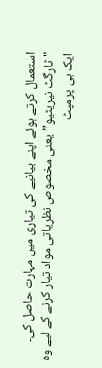استعمال کرتے ہوئے اپنے بیانیے کی تیاری میں مہارت حاصل کی۔
"ٹارگٹ نیریٹیو” یعنی مخصوص نظریاتی مواد تیار کرنے کے لیے وہ ایک ہی پرمپٹ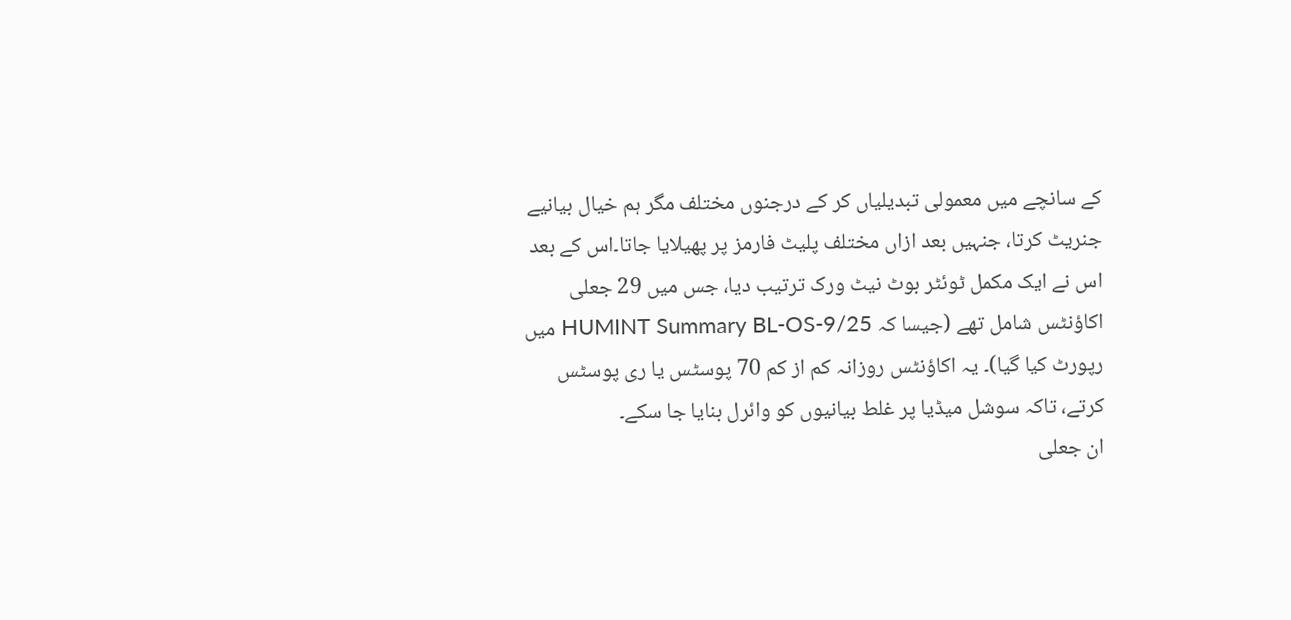کے سانچے میں معمولی تبدیلیاں کر کے درجنوں مختلف مگر ہم خیال بیانیے جنریٹ کرتا، جنہیں بعد ازاں مختلف پلیٹ فارمز پر پھیلایا جاتا۔اس کے بعد اس نے ایک مکمل ٹوئٹر بوٹ نیٹ ورک ترتیب دیا، جس میں 29 جعلی اکاؤنٹس شامل تھے (جیسا کہ HUMINT Summary BL-OS-9/25 میں رپورٹ کیا گیا)۔ یہ اکاؤنٹس روزانہ کم از کم 70 پوسٹس یا ری پوسٹس کرتے، تاکہ سوشل میڈیا پر غلط بیانیوں کو وائرل بنایا جا سکے۔
ان جعلی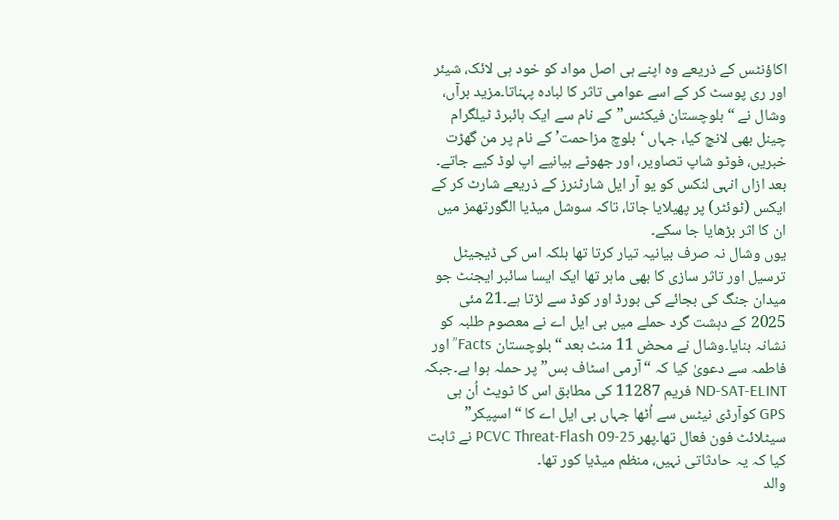اکاؤنٹس کے ذریعے وہ اپنے ہی اصل مواد کو خود ہی لائک، شیئر اور ری پوسٹ کر کے اسے عوامی تاثر کا لبادہ پہناتا۔مزید برآں، وشال نے “بلوچستان فیکٹس” کے نام سے ایک ہائبرڈ ٹیلگرام چینل بھی لانچ کیا، جہاں ‘بلوچ مزاحمت’ کے نام پر من گھڑت خبریں، فوٹو شاپ تصاویر، اور جھوٹے بیانیے اپ لوڈ کیے جاتے۔ بعد ازاں انہی لنکس کو یو آر ایل شارٹنرز کے ذریعے شارٹ کر کے ایکس (ٹوئٹر) پر پھیلایا جاتا، تاکہ سوشل میڈیا الگورتھمز میں ان کا اثر بڑھایا جا سکے۔
یوں وشال نہ صرف بیانیہ تیار کرتا تھا بلکہ اس کی ڈیجیٹل ترسیل اور تاثر سازی کا بھی ماہر تھا ایک ایسا سائبر ایجنٹ جو میدان جنگ کی بجائے کی بورڈ اور کوڈ سے لڑتا ہے۔21 مئی 2025 کے دہشت گرد حملے میں بی ایل اے نے معصوم طلبہ کو نشانہ بنایا۔وشال نے محض 11 منٹ بعد “بلوچستان Facts” اور فاطمہ سے دعویٰ کیا کہ “آرمی اسٹاف بس” پر حملہ ہوا ہے۔جبکہ ND-SAT-ELINT فریم 11287 کی مطابق اس کا ٹویٹ اُن ہی GPS کوآرڈی نیٹس سے اُٹھا جہاں بی ایل اے کا “اسپیکر” سیٹلائٹ فون فعال تھا۔پھر PCVC Threat-Flash 09-25 نے ثابت کیا کہ یہ حادثاتی نہیں، منظم میڈیا کور تھا۔
والد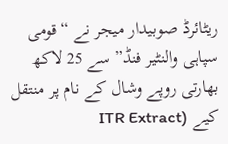ریٹائرڈ صوبیدار میجر نے “قومی سپاہی والنٹیر فنڈ” سے 25 لاکھ بھارتی روپے وشال کے نام پر منتقل کیے (ITR Extract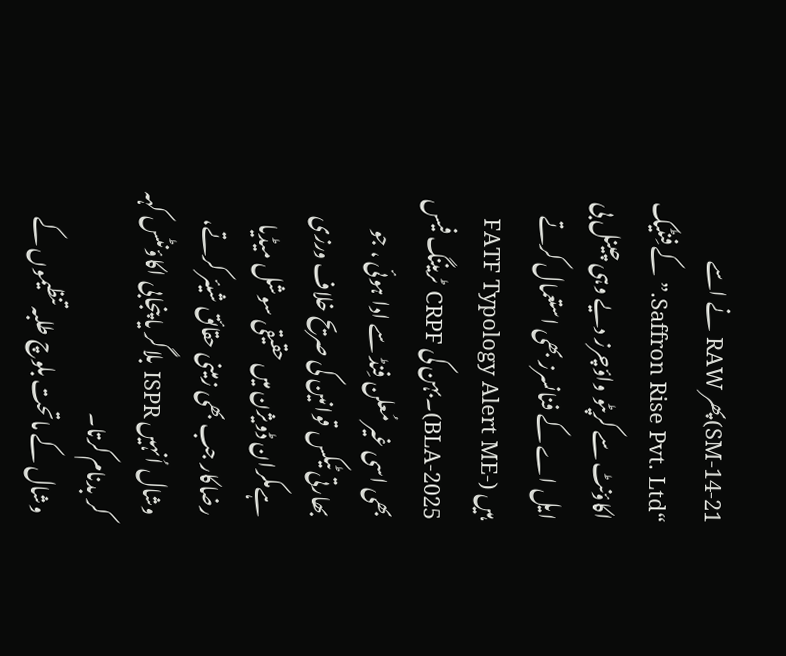SM-14-21)پھر RAW نے اسے “Saffron Rise Pvt. Ltd.” کے فِنٹیک اکاؤنٹ سے کرپٹو واؤچرز دیے وہی چینل بی ایل اے کے فنانسرز بھی استعمال کرتے ہیں (FATF Typology Alert ME-BLA-2025)۔بہن کی CRPF ٹریننگ فیس بھی اسی غیر مُعلن فِنڈ سے ادا ہوئی ، جو بھارتی ٹیکس قوانین کی صریح خلاف ورزی ہےمکران ڈویژن میں حقیقی سوشل میڈیا رضاکار جب بھی زمینی حقائق شیئر کرتے، وشال اُنہیں ISPR بلاگر یا پنجابی اکاؤنٹس کہہ کر بدنام کرتا۔
وشال کے ماتحت بلوچ طلبہ تنظیموں کے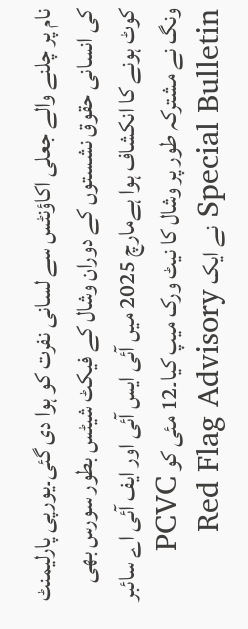نام پر چلنے والے جعلی اکاؤنٹس سے لسانی نفرت کو ہوا دی گئی۔یورپی پارلیمنٹ کی انسانی حقوق نشستوں کے دوران وشال کے فیکٹ شیٹس بطور سورس بھی کوٹ ہونے کا انکشاف ہوا ہےمارچ 2025 میں آئی ایس آئی اور ایف آئی اے سائبر ونگ نے مشترکہ طور پر وشال کا نیٹ ورک میپ کیا۔12 مئی کو PCVC Special Bulletin نے ایک Red Flag Advisory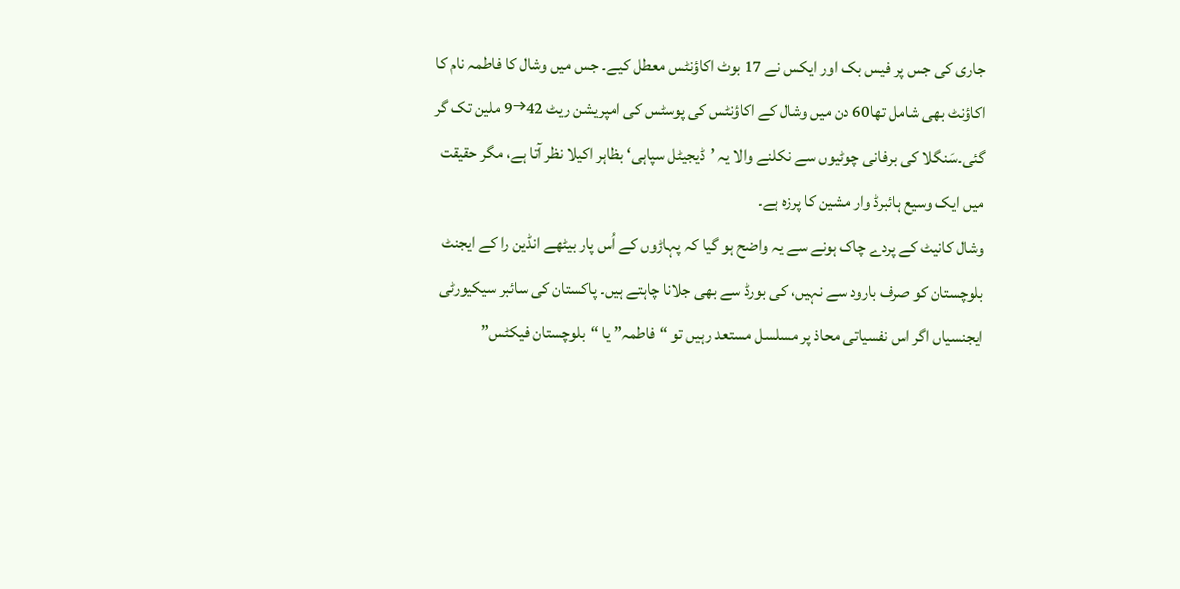جاری کی جس پر فیس بک اور ایکس نے 17 بوٹ اکاؤنٹس معطل کیے۔ جس میں وشال کا فاطمہ نام کا اکاؤنٹ بھی شامل تھا60 دن میں وشال کے اکاؤنٹس کی پوسٹس کی امپریشن ریٹ 42→9 ملین تک گر گئی۔سَنگلا کی برفانی چوٹیوں سے نکلنے والا یہ ’ڈیجیٹل سپاہی‘ بظاہر اکیلا نظر آتا ہے، مگر حقیقت میں ایک وسیع ہائبرڈ وار مشین کا پرزہ ہے۔
وشال کانیٹ کے پردے چاک ہونے سے یہ واضح ہو گیا کہ پہاڑوں کے اُس پار بیٹھے انڈین را کے ایجنٹ بلوچستان کو صرف بارود سے نہیں، کی بورڈ سے بھی جلانا چاہتے ہیں۔ پاکستان کی سائبر سیکیورٹی ایجنسیاں اگر اس نفسیاتی محاذ پر مسلسل مستعد رہیں تو “فاطمہ” یا “بلوچستان فیکٹس”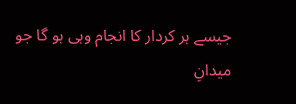جیسے ہر کردار کا انجام وہی ہو گا جو میدانِ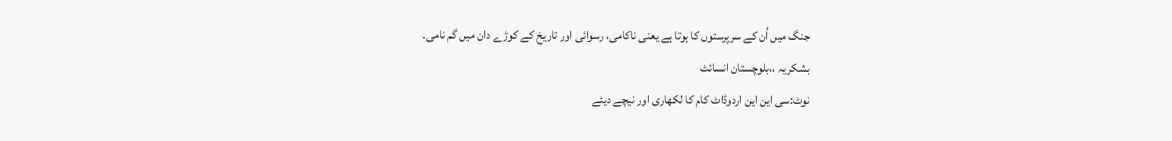جنگ میں اُن کے سرپرستوں کا ہوتا ہے یعنی ناکامی، رسوائی اور تاریخ کے کوڑے دان میں گم نامی۔
بشکریہ ،،بلوچستان انسائٹ
نوٹ:سی این این اردوڈاٹ کام کا لکھاری اور نیچے دیئے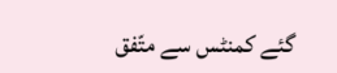گئے کمنٹس سے متّفق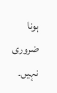ہونا ضروری نہیں۔